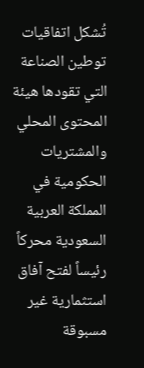تُشكل اتفاقيات توطين الصناعة التي تقودها هيئة المحتوى المحلي والمشتريات الحكومية في المملكة العربية السعودية محركاً رئيساً لفتح آفاق استثمارية غير مسبوقة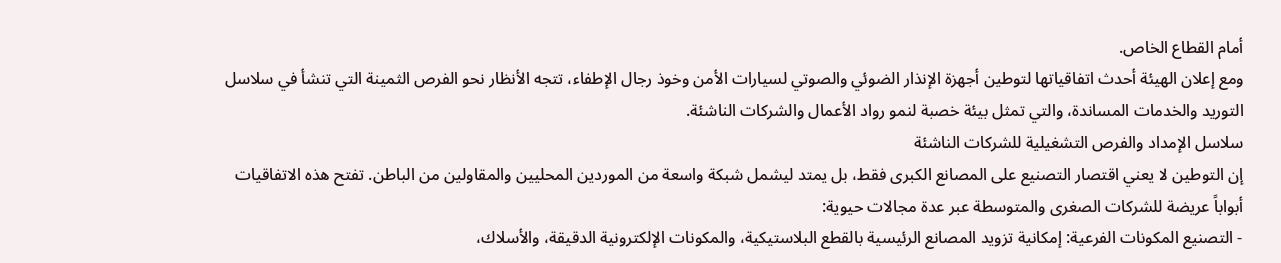أمام القطاع الخاص.
ومع إعلان الهيئة أحدث اتفاقياتها لتوطين أجهزة الإنذار الضوئي والصوتي لسيارات الأمن وخوذ رجال الإطفاء، تتجه الأنظار نحو الفرص الثمينة التي تنشأ في سلاسل التوريد والخدمات المساندة، والتي تمثل بيئة خصبة لنمو رواد الأعمال والشركات الناشئة.
سلاسل الإمداد والفرص التشغيلية للشركات الناشئة
إن التوطين لا يعني اقتصار التصنيع على المصانع الكبرى فقط، بل يمتد ليشمل شبكة واسعة من الموردين المحليين والمقاولين من الباطن. تفتح هذه الاتفاقيات أبواباً عريضة للشركات الصغرى والمتوسطة عبر عدة مجالات حيوية:
- التصنيع المكونات الفرعية: إمكانية تزويد المصانع الرئيسية بالقطع البلاستيكية، والمكونات الإلكترونية الدقيقة، والأسلاك،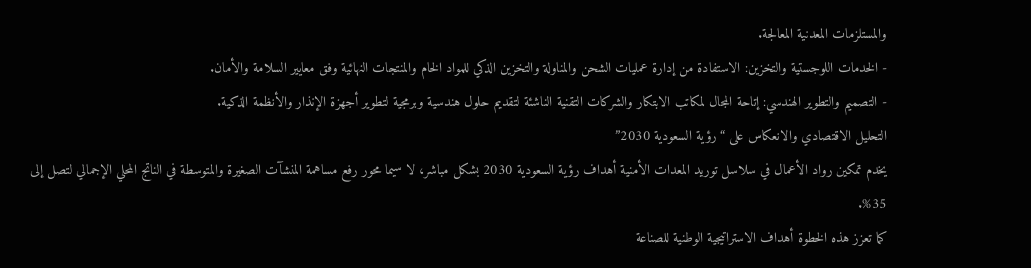والمستلزمات المعدنية المعالجة.
- الخدمات اللوجستية والتخزين: الاستفادة من إدارة عمليات الشحن والمناولة والتخزين الذكي للمواد الخام والمنتجات النهائية وفق معايير السلامة والأمان.
- التصميم والتطوير الهندسي: إتاحة المجال لمكاتب الابتكار والشركات التقنية الناشئة لتقديم حلول هندسية وبرمجية لتطوير أجهزة الإنذار والأنظمة الذكية.
التحليل الاقتصادي والانعكاس على “رؤية السعودية 2030”
يخدم تمكين رواد الأعمال في سلاسل توريد المعدات الأمنية أهداف رؤية السعودية 2030 بشكل مباشر، لا سيما محور رفع مساهمة المنشآت الصغيرة والمتوسطة في الناتج المحلي الإجمالي لتصل إلى 35%.
كما تعزز هذه الخطوة أهداف الاستراتيجية الوطنية للصناعة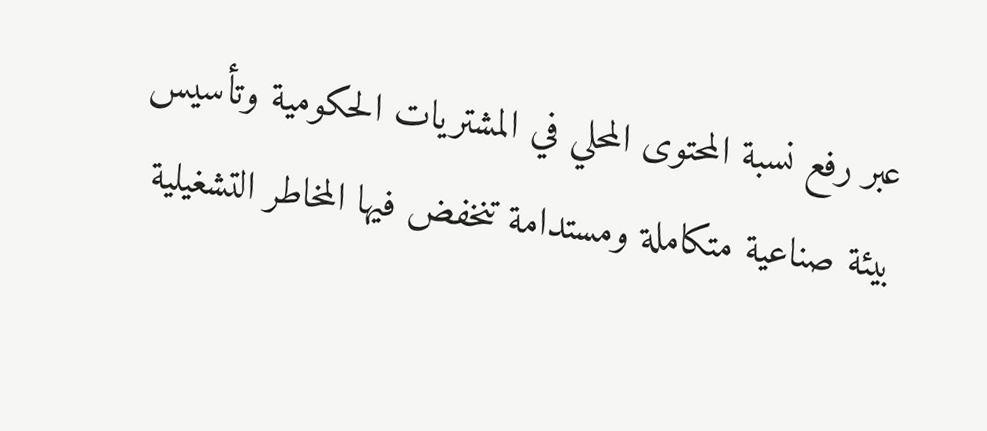عبر رفع نسبة المحتوى المحلي في المشتريات الحكومية وتأسيس بيئة صناعية متكاملة ومستدامة تنخفض فيها المخاطر التشغيلية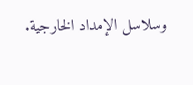وسلاسل الإمداد الخارجية.